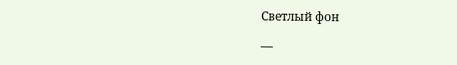Светлый фон

—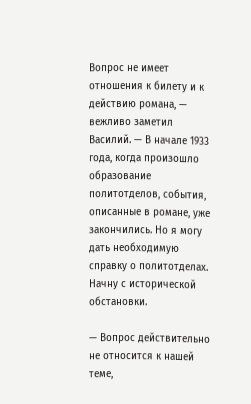Вопрос не имеет отношения к билету и к действию романа, — вежливо заметил Василий. — В начале 1933 года, когда произошло образование политотделов, события, описанные в романе, уже закончились. Но я могу дать необходимую справку о политотделах. Начну с исторической обстановки.

— Вопрос действительно не относится к нашей теме,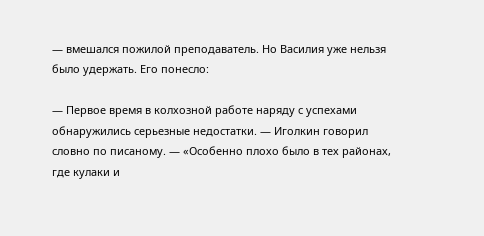— вмешался пожилой преподаватель. Но Василия уже нельзя было удержать. Его понесло:

— Первое время в колхозной работе наряду с успехами обнаружились серьезные недостатки. — Иголкин говорил словно по писаному. — «Особенно плохо было в тех районах, где кулаки и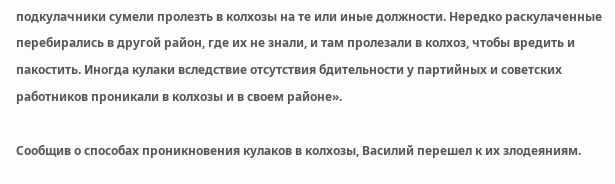подкулачники сумели пролезть в колхозы на те или иные должности. Нередко раскулаченные перебирались в другой район, где их не знали, и там пролезали в колхоз, чтобы вредить и пакостить. Иногда кулаки вследствие отсутствия бдительности у партийных и советских работников проникали в колхозы и в своем районе».

Сообщив о способах проникновения кулаков в колхозы, Василий перешел к их злодеяниям.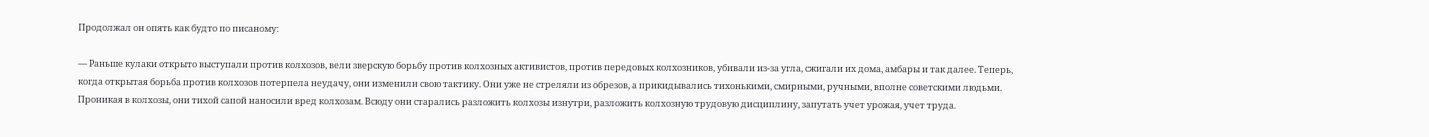Продолжал он опять как будто по писаному:

— Раньше кулаки открыто выступали против колхозов, вели зверскую борьбу против колхозных активистов, против передовых колхозников, убивали из-за угла, сжигали их дома, амбары и так далее. Теперь, когда открытая борьба против колхозов потерпела неудачу, они изменили свою тактику. Они уже не стреляли из обрезов, а прикидывались тихонькими, смирными, ручными, вполне советскими людьми. Проникая в колхозы, они тихой сапой наносили вред колхозам. Всюду они старались разложить колхозы изнутри, разложить колхозную трудовую дисциплину, запутать учет урожая, учет труда.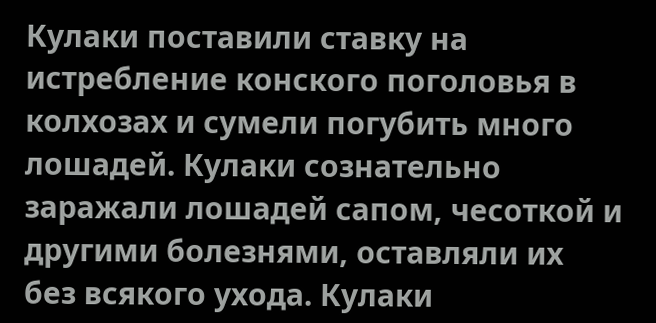Кулаки поставили ставку на истребление конского поголовья в колхозах и сумели погубить много лошадей. Кулаки сознательно заражали лошадей сапом, чесоткой и другими болезнями, оставляли их без всякого ухода. Кулаки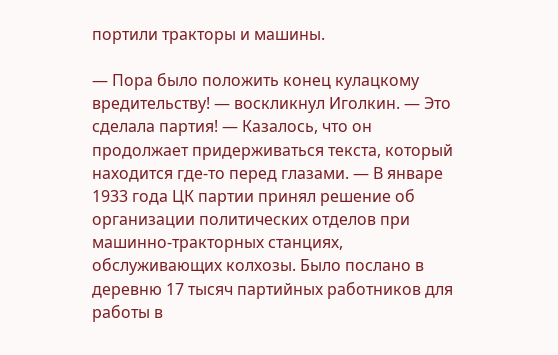портили тракторы и машины.

— Пора было положить конец кулацкому вредительству! — воскликнул Иголкин. — Это сделала партия! — Казалось, что он продолжает придерживаться текста, который находится где-то перед глазами. — В январе 1933 года ЦК партии принял решение об организации политических отделов при машинно-тракторных станциях, обслуживающих колхозы. Было послано в деревню 17 тысяч партийных работников для работы в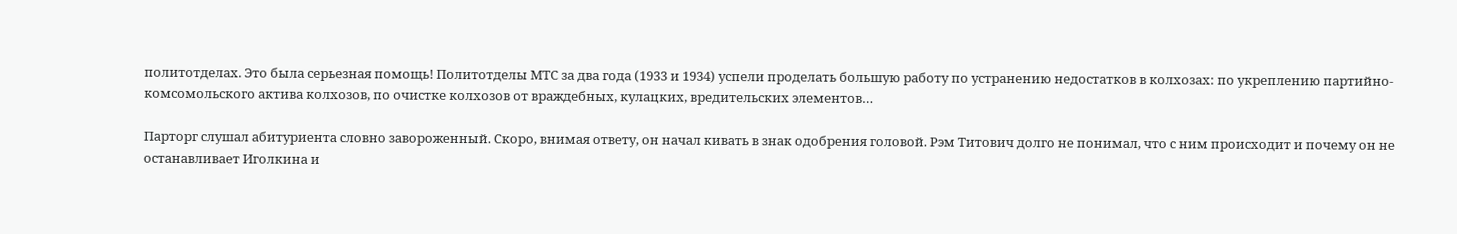политотделах. Это была серьезная помощь! Политотделы МТС за два года (1933 и 1934) успели проделать большую работу по устранению недостатков в колхозах: по укреплению партийно-комсомольского актива колхозов, по очистке колхозов от враждебных, кулацких, вредительских элементов…

Парторг слушал абитуриента словно завороженный. Скоро, внимая ответу, он начал кивать в знак одобрения головой. Рэм Титович долго не понимал, что с ним происходит и почему он не останавливает Иголкина и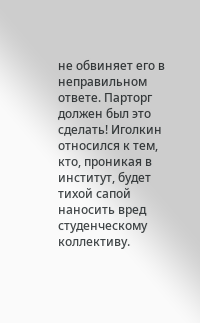не обвиняет его в неправильном ответе. Парторг должен был это сделать! Иголкин относился к тем, кто, проникая в институт, будет тихой сапой наносить вред студенческому коллективу.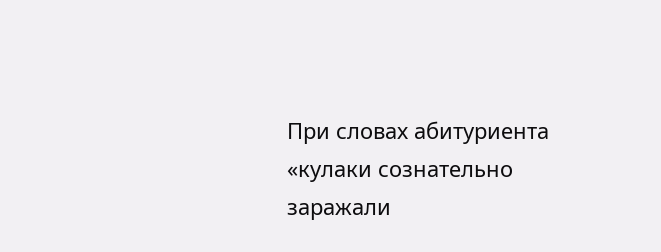При словах абитуриента «кулаки сознательно заражали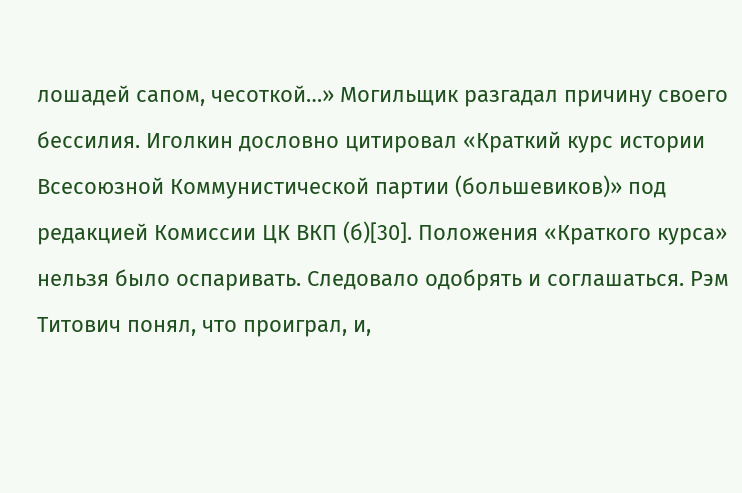лошадей сапом, чесоткой…» Могильщик разгадал причину своего бессилия. Иголкин дословно цитировал «Краткий курс истории Всесоюзной Коммунистической партии (большевиков)» под редакцией Комиссии ЦК ВКП (б)[30]. Положения «Краткого курса» нельзя было оспаривать. Следовало одобрять и соглашаться. Рэм Титович понял, что проиграл, и,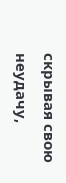скрывая свою неудачу,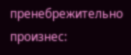пренебрежительно произнес: